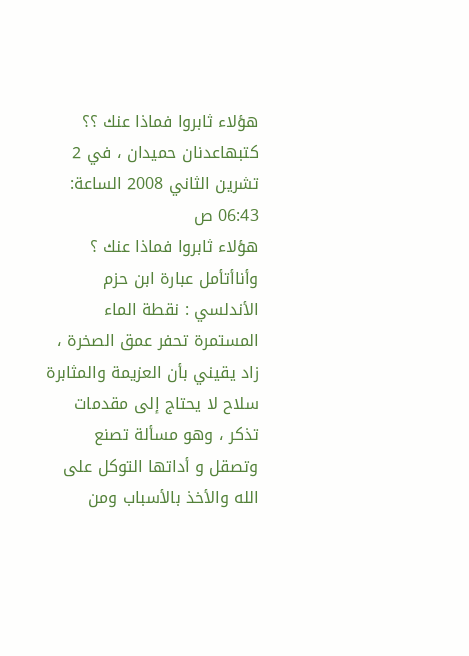هؤلاء ثابروا فماذا عنك ؟؟
كتبهاعدنان حميدان ، في 2 تشرين الثاني 2008 الساعة: 06:43 ص
هؤلاء ثابروا فماذا عنك ؟
وأناأتأمل عبارة ابن حزم الأندلسي : نقطة الماء المستمرة تحفر عمق الصخرة ، زاد يقيني بأن العزيمة والمثابرة سلاح لا يحتاج إلى مقدمات تذكر ، وهو مسألة تصنع وتصقل و أداتها التوكل على الله والأخذ بالأسباب ومن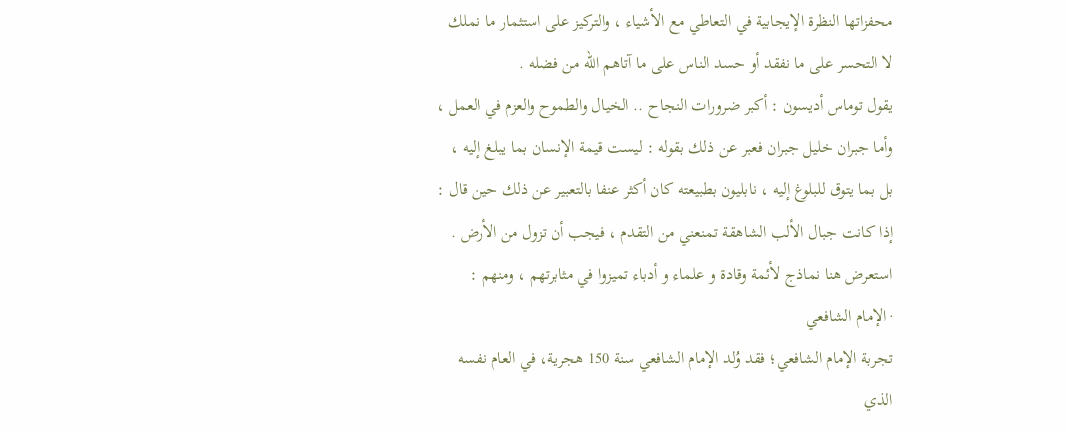محفزاتها النظرة الإيجابية في التعاطي مع الأشياء ، والتركيز على استثمار ما نملك لا التحسر على ما نفقد أو حسد الناس على ما آتاهم الله من فضله .
يقول توماس أديسون : أكبر ضرورات النجاح .. الخيال والطموح والعزم في العمل ، وأما جبران خليل جبران فعبر عن ذلك بقوله : ليست قيمة الإنسان بما يبلغ إليه ، بل بما يتوق للبلوغ إليه ، نابليون بطبيعته كان أكثر عنفا بالتعبير عن ذلك حين قال : إذا كانت جبال الألب الشاهقة تمنعني من التقدم ، فيجب أن تزول من الأرض .
استعرض هنا نماذج لأئمة وقادة و علماء و أدباء تميزوا في مثابرتهم ، ومنهم :
· الإمام الشافعي
تجربة الإمام الشافعي؛ فقد وُلد الإمام الشافعي سنة 150 هجرية، في العام نفسه الذي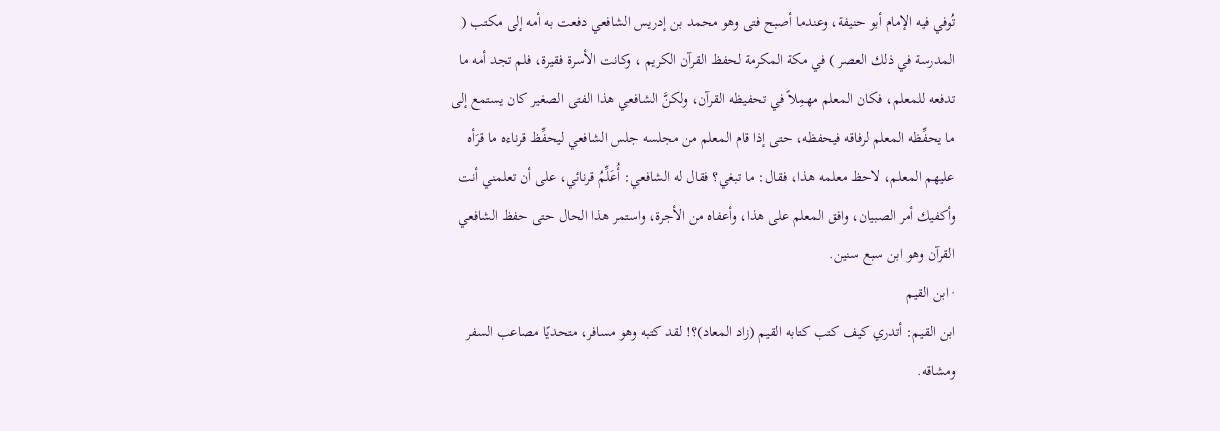تُوفي فيه الإمام أبو حنيفة، وعندما أصبح فتى وهو محمد بن إدريس الشافعي دفعت به أمه إلى مكتب ( المدرسة في ذلك العصر ) في مكة المكرمة لحفظ القرآن الكريم ، وكانت الأسرة فقيرة، فلم تجد أمه ما تدفعه للمعلم، فكان المعلم مهمِلاً في تحفيظه القرآن، ولكنَّ الشافعي هذا الفتى الصغير كان يستمع إلى ما يحفِّظه المعلم لرفاقه فيحفظه، حتى إذا قام المعلم من مجلسه جلس الشافعي ليحفِّظ قرناءه ما قرَأه عليهم المعلم، لاحظ معلمه هذا، فقال: ما تبغي؟ فقال له الشافعي: أُعَلِّمُ قرنائي، على أن تعلمني أنت وأكفيك أمر الصبيان، وافق المعلم على هذا، وأعفاه من الأجرة، واستمر هذا الحال حتى حفظ الشافعي القرآن وهو ابن سبع سنين.
· ابن القيم
ابن القيم: أتدري كيف كتب كتابه القيم (زاد المعاد)؟! لقد كتبه وهو مسافر، متحديًا مصاعب السفر ومشاقه.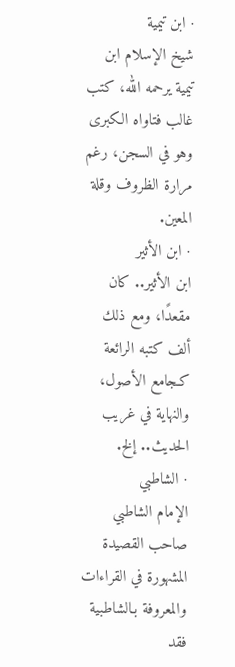· ابن تيمية
شيخ الإسلام ابن تيمية يرحمه الله، كتب غالب فتاواه الكبرى وهو في السجن، رغم مرارة الظروف وقلة المعين.
· ابن الأثير
ابن الأثير.. كان مقعدًا، ومع ذلك ألف كتبه الرائعة كـجامع الأصول، والنهاية في غريب الحديث.. إلخ.
· الشاطبي
الإمام الشاطبي صاحب القصيدة المشهورة في القراءات والمعروفة بـالشاطبية فقد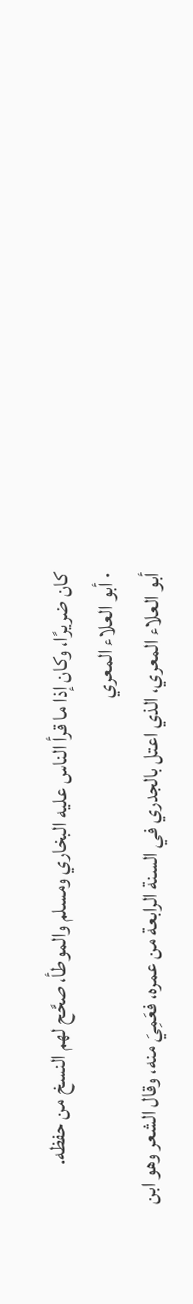كان ضريرًا، وكان إذا ما قرأ الناس عليه البخاري ومسلم والموطأ، صحَّح لهم النسخ من حفظه.
· أبو العلاء المعري
أبو العلاء المعري، الذي اعتل بالجدري في السنة الرابعة من عمره، فعَمِيَ منه، وقال الشعر وهو ابن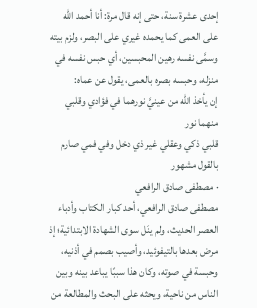إحدى عشرة سنة، حتى إنه قال مرة: أنا أحمد الله على العمى كما يحمده غيري على البصر، ولزم بيته وسمَّى نفسه رهين المحبسين، أي حبس نفسه في منزله، وحبسه بصره بالعمى، يقول عن عماه:
إن يأخذ الله من عينيَّ نورهما في فؤادي وقلبي منهما نور
قلبي ذكي وعقلي غير ذي دخل وفي فمي صارم بالقول مشهور
· مصطفى صادق الرافعي
مصطفى صادق الرافعي، أحد كبار الكتاب وأدباء العصر الحديث، ولم ينَل سوى الشهادة الابتدائية؛ إذ مرض بعدها بالتيفوئيد، وأصيب بصمم في أذنيه، وحبسة في صوته، وكان هذا سببًا يباعد بينه وبين الناس من ناحية، ويحثه على البحث والمطالعة من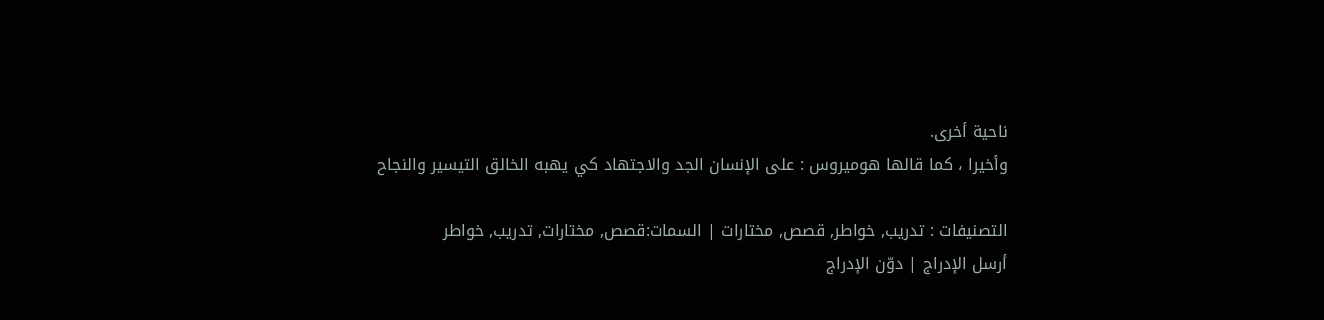ناحية أخرى.
وأخيرا ، كما قالها هوميروس : على الإنسان الجد والاجتهاد كي يهبه الخالق التيسير والنجاح

التصنيفات : تدريب, خواطر, قصص, مختارات | السمات:قصص, مختارات, تدريب, خواطر
أرسل الإدراج | دوّن الإدراج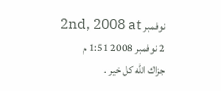نوفمبر 2nd, 2008 at 2 نوفمبر 2008 1:51 م
جزاك الله كل خير .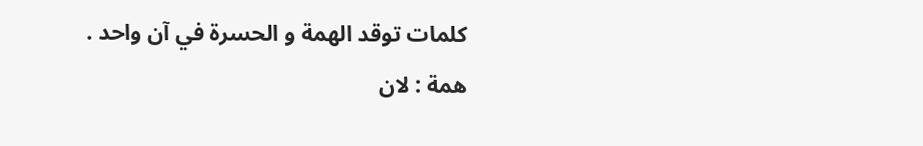كلمات توقد الهمة و الحسرة في آن واحد .
همة : لان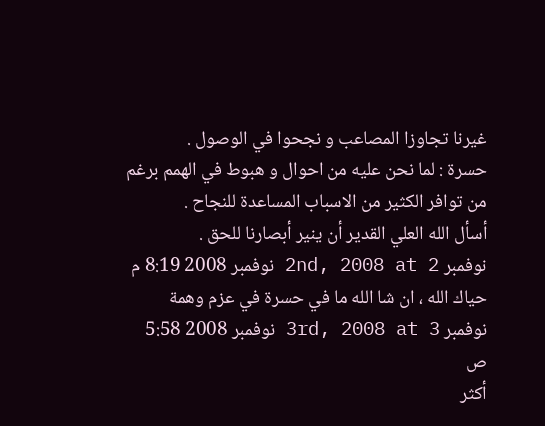غيرنا تجاوزا المصاعب و نجحوا في الوصول .
حسرة : لما نحن عليه من احوال و هبوط في الهمم برغم من توافر الكثير من الاسباب المساعدة للنجاح .
أسأل الله العلي القدير أن ينير أبصارنا للحق .
نوفمبر 2nd, 2008 at 2 نوفمبر 2008 8:19 م
حياك الله ، ان شا الله ما في حسرة في عزم وهمة
نوفمبر 3rd, 2008 at 3 نوفمبر 2008 5:58 ص
أكثر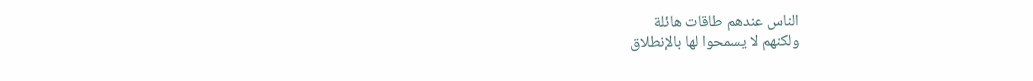الناس عندهم طاقات هائلة
ولكنهم لا يسمحوا لها بالإنطلاق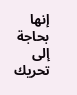إنها بحاجة إلى تحريك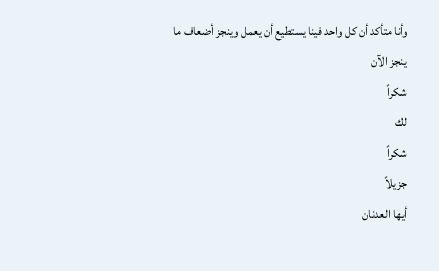وأنا متأكد أن كل واحد فينا يستطيع أن يعمل وينجز أضعاف ما ينجز الآن
شكراً
لك
شكراً
جزيلاً
أيها العدنان